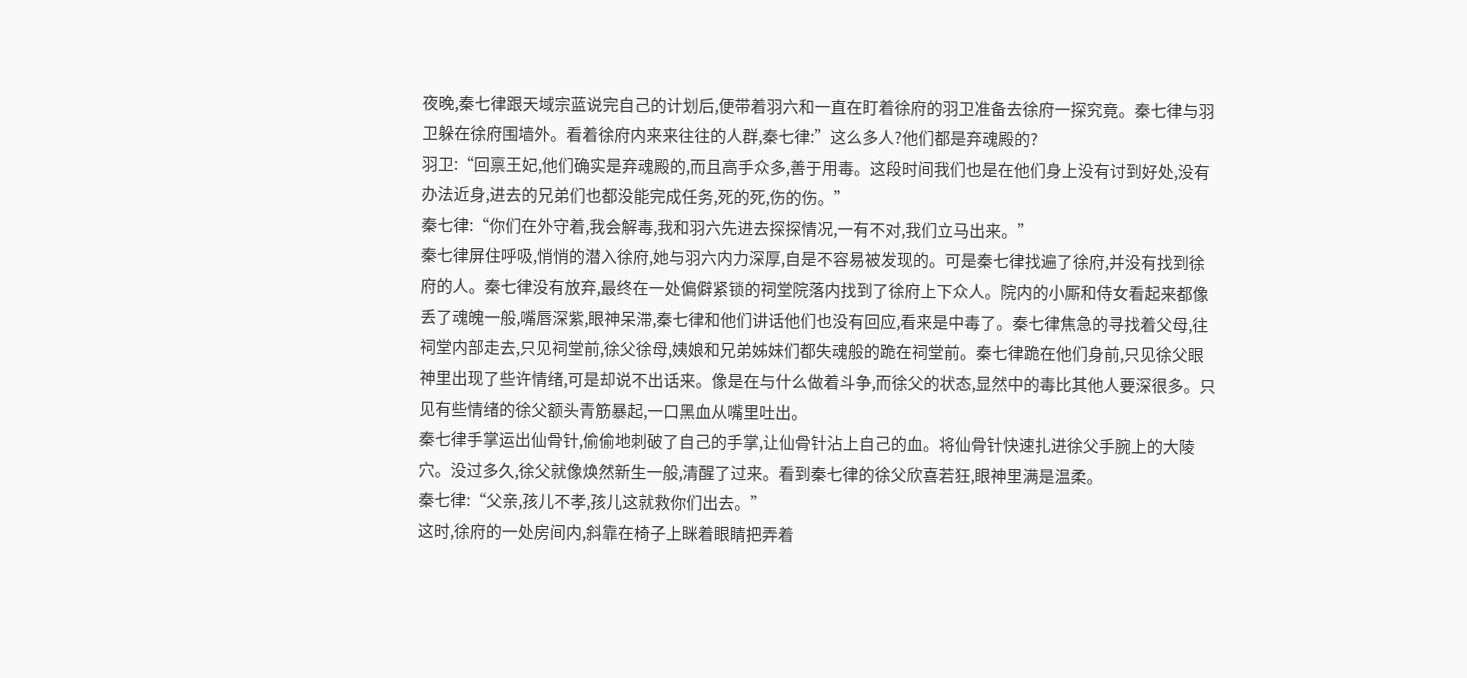夜晚,秦七律跟天域宗蓝说完自己的计划后,便带着羽六和一直在盯着徐府的羽卫准备去徐府一探究竟。秦七律与羽卫躲在徐府围墙外。看着徐府内来来往往的人群,秦七律:”这么多人?他们都是弃魂殿的?
羽卫:“回禀王妃,他们确实是弃魂殿的,而且高手众多,善于用毒。这段时间我们也是在他们身上没有讨到好处,没有办法近身,进去的兄弟们也都没能完成任务,死的死,伤的伤。”
秦七律:“你们在外守着,我会解毒,我和羽六先进去探探情况,一有不对,我们立马出来。”
秦七律屏住呼吸,悄悄的潜入徐府,她与羽六内力深厚,自是不容易被发现的。可是秦七律找遍了徐府,并没有找到徐府的人。秦七律没有放弃,最终在一处偏僻紧锁的祠堂院落内找到了徐府上下众人。院内的小厮和侍女看起来都像丢了魂魄一般,嘴唇深紫,眼神呆滞,秦七律和他们讲话他们也没有回应,看来是中毒了。秦七律焦急的寻找着父母,往祠堂内部走去,只见祠堂前,徐父徐母,姨娘和兄弟姊妹们都失魂般的跪在祠堂前。秦七律跪在他们身前,只见徐父眼神里出现了些许情绪,可是却说不出话来。像是在与什么做着斗争,而徐父的状态,显然中的毒比其他人要深很多。只见有些情绪的徐父额头青筋暴起,一口黑血从嘴里吐出。
秦七律手掌运出仙骨针,偷偷地刺破了自己的手掌,让仙骨针沾上自己的血。将仙骨针快速扎进徐父手腕上的大陵穴。没过多久,徐父就像焕然新生一般,清醒了过来。看到秦七律的徐父欣喜若狂,眼神里满是温柔。
秦七律:“父亲,孩儿不孝,孩儿这就救你们出去。”
这时,徐府的一处房间内,斜靠在椅子上眯着眼睛把弄着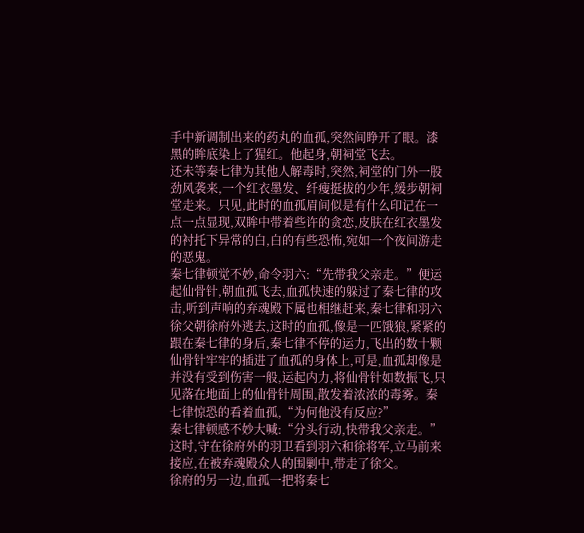手中新调制出来的药丸的血孤,突然间睁开了眼。漆黑的眸底染上了猩红。他起身,朝祠堂飞去。
还未等秦七律为其他人解毒时,突然,祠堂的门外一股劲风袭来,一个红衣墨发、纤瘦挺拔的少年,缓步朝祠堂走来。只见,此时的血孤眉间似是有什么印记在一点一点显现,双眸中带着些许的贪恋,皮肤在红衣墨发的衬托下异常的白,白的有些恐怖,宛如一个夜间游走的恶鬼。
秦七律顿觉不妙,命令羽六:“先带我父亲走。”便运起仙骨针,朝血孤飞去,血孤快速的躲过了秦七律的攻击,听到声响的弃魂殿下属也相继赶来,秦七律和羽六徐父朝徐府外逃去,这时的血孤,像是一匹饿狼,紧紧的跟在秦七律的身后,秦七律不停的运力,飞出的数十颗仙骨针牢牢的插进了血孤的身体上,可是,血孤却像是并没有受到伤害一般,运起内力,将仙骨针如数振飞,只见落在地面上的仙骨针周围,散发着浓浓的毒雾。秦七律惊恐的看着血孤,“为何他没有反应?”
秦七律顿感不妙大喊:“分头行动,快带我父亲走。”这时,守在徐府外的羽卫看到羽六和徐将军,立马前来接应,在被弃魂殿众人的围剿中,带走了徐父。
徐府的另一边,血孤一把将秦七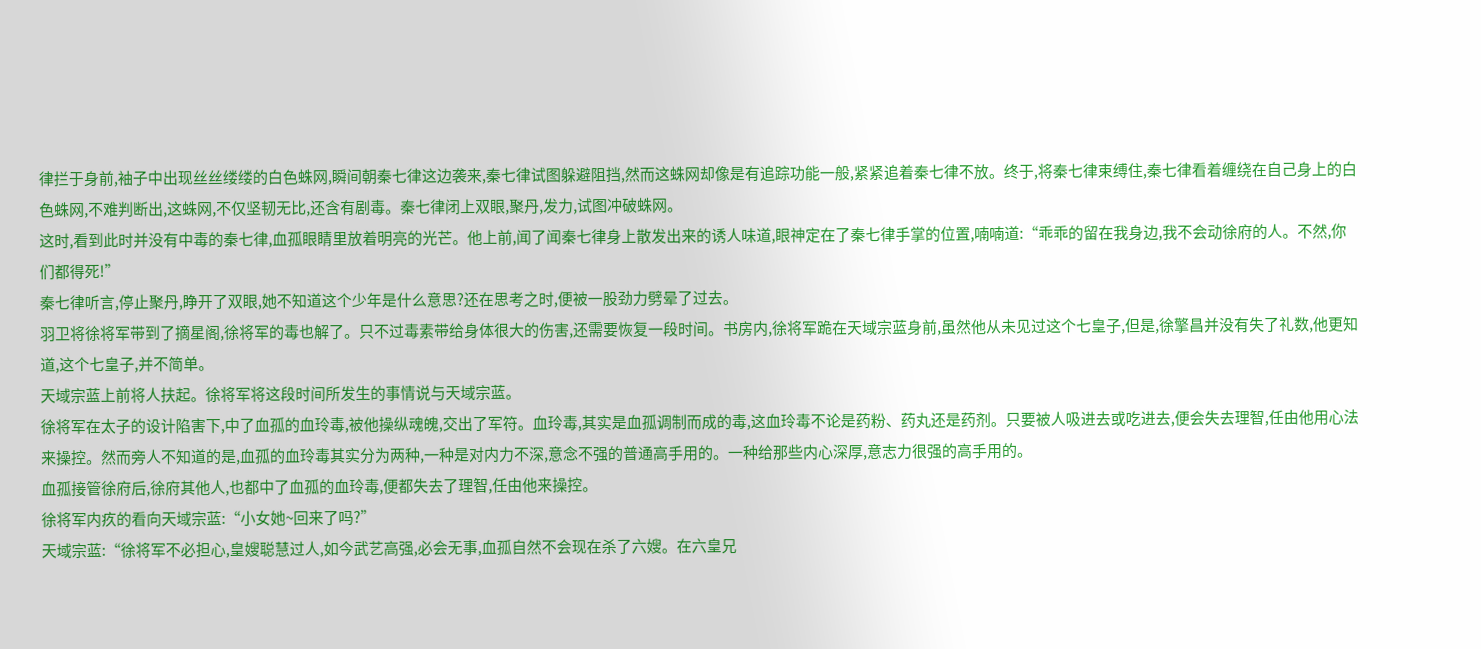律拦于身前,袖子中出现丝丝缕缕的白色蛛网,瞬间朝秦七律这边袭来,秦七律试图躲避阻挡,然而这蛛网却像是有追踪功能一般,紧紧追着秦七律不放。终于,将秦七律束缚住,秦七律看着缠绕在自己身上的白色蛛网,不难判断出,这蛛网,不仅坚韧无比,还含有剧毒。秦七律闭上双眼,聚丹,发力,试图冲破蛛网。
这时,看到此时并没有中毒的秦七律,血孤眼睛里放着明亮的光芒。他上前,闻了闻秦七律身上散发出来的诱人味道,眼神定在了秦七律手掌的位置,喃喃道:“乖乖的留在我身边,我不会动徐府的人。不然,你们都得死!”
秦七律听言,停止聚丹,睁开了双眼,她不知道这个少年是什么意思?还在思考之时,便被一股劲力劈晕了过去。
羽卫将徐将军带到了摘星阁,徐将军的毒也解了。只不过毒素带给身体很大的伤害,还需要恢复一段时间。书房内,徐将军跪在天域宗蓝身前,虽然他从未见过这个七皇子,但是,徐擎昌并没有失了礼数,他更知道,这个七皇子,并不简单。
天域宗蓝上前将人扶起。徐将军将这段时间所发生的事情说与天域宗蓝。
徐将军在太子的设计陷害下,中了血孤的血玲毒,被他操纵魂魄,交出了军符。血玲毒,其实是血孤调制而成的毒,这血玲毒不论是药粉、药丸还是药剂。只要被人吸进去或吃进去,便会失去理智,任由他用心法来操控。然而旁人不知道的是,血孤的血玲毒其实分为两种,一种是对内力不深,意念不强的普通高手用的。一种给那些内心深厚,意志力很强的高手用的。
血孤接管徐府后,徐府其他人,也都中了血孤的血玲毒,便都失去了理智,任由他来操控。
徐将军内疚的看向天域宗蓝:“小女她~回来了吗?”
天域宗蓝:“徐将军不必担心,皇嫂聪慧过人,如今武艺高强,必会无事,血孤自然不会现在杀了六嫂。在六皇兄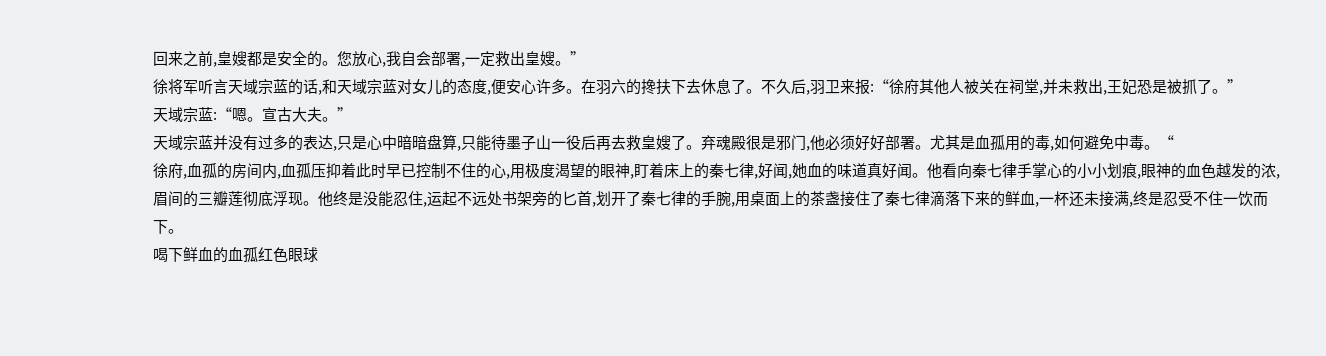回来之前,皇嫂都是安全的。您放心,我自会部署,一定救出皇嫂。”
徐将军听言天域宗蓝的话,和天域宗蓝对女儿的态度,便安心许多。在羽六的搀扶下去休息了。不久后,羽卫来报:“徐府其他人被关在祠堂,并未救出,王妃恐是被抓了。”
天域宗蓝:“嗯。宣古大夫。”
天域宗蓝并没有过多的表达,只是心中暗暗盘算,只能待墨子山一役后再去救皇嫂了。弃魂殿很是邪门,他必须好好部署。尤其是血孤用的毒,如何避免中毒。“
徐府,血孤的房间内,血孤压抑着此时早已控制不住的心,用极度渴望的眼神,盯着床上的秦七律,好闻,她血的味道真好闻。他看向秦七律手掌心的小小划痕,眼神的血色越发的浓,眉间的三瓣莲彻底浮现。他终是没能忍住,运起不远处书架旁的匕首,划开了秦七律的手腕,用桌面上的茶盏接住了秦七律滴落下来的鲜血,一杯还未接满,终是忍受不住一饮而下。
喝下鲜血的血孤红色眼球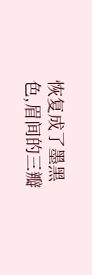恢复成了墨黑色,眉间的三瓣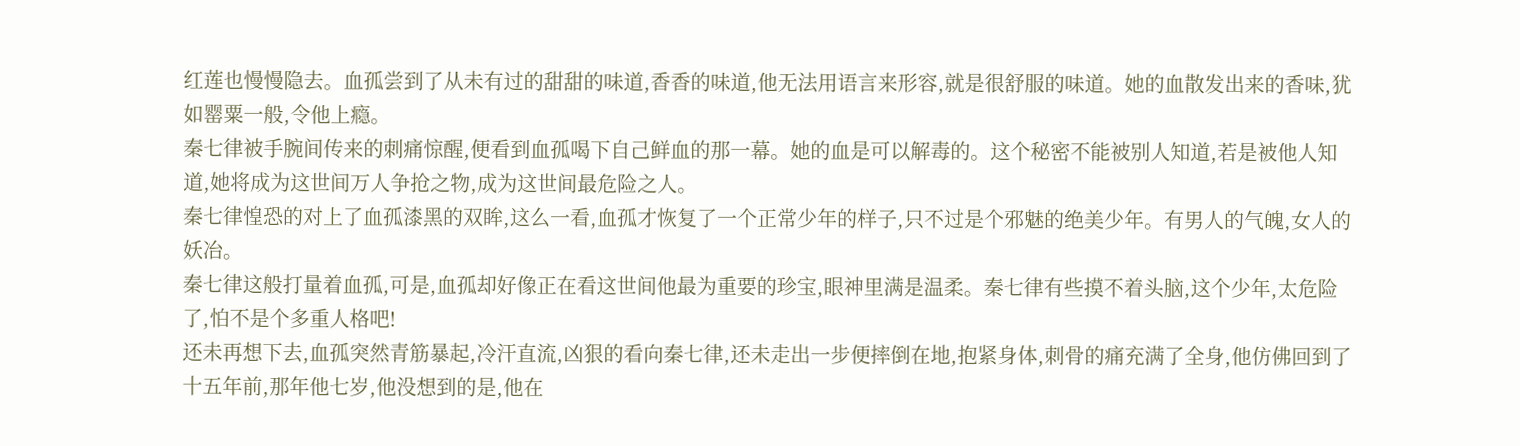红莲也慢慢隐去。血孤尝到了从未有过的甜甜的味道,香香的味道,他无法用语言来形容,就是很舒服的味道。她的血散发出来的香味,犹如罂粟一般,令他上瘾。
秦七律被手腕间传来的刺痛惊醒,便看到血孤喝下自己鲜血的那一幕。她的血是可以解毒的。这个秘密不能被别人知道,若是被他人知道,她将成为这世间万人争抢之物,成为这世间最危险之人。
秦七律惶恐的对上了血孤漆黑的双眸,这么一看,血孤才恢复了一个正常少年的样子,只不过是个邪魅的绝美少年。有男人的气魄,女人的妖冶。
秦七律这般打量着血孤,可是,血孤却好像正在看这世间他最为重要的珍宝,眼神里满是温柔。秦七律有些摸不着头脑,这个少年,太危险了,怕不是个多重人格吧!
还未再想下去,血孤突然青筋暴起,冷汗直流,凶狠的看向秦七律,还未走出一步便摔倒在地,抱紧身体,刺骨的痛充满了全身,他仿佛回到了十五年前,那年他七岁,他没想到的是,他在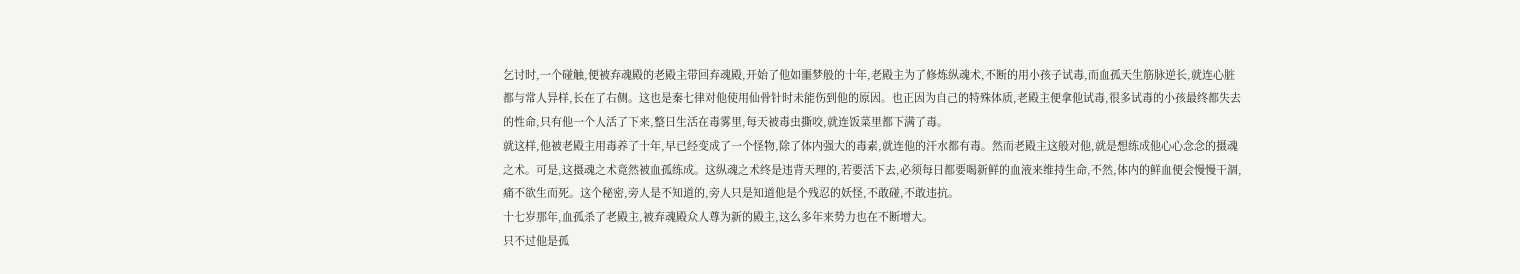乞讨时,一个碰触,便被弃魂殿的老殿主带回弃魂殿,开始了他如噩梦般的十年,老殿主为了修炼纵魂术,不断的用小孩子试毒,而血孤天生筋脉逆长,就连心脏都与常人异样,长在了右侧。这也是秦七律对他使用仙骨针时未能伤到他的原因。也正因为自己的特殊体质,老殿主便拿他试毒,很多试毒的小孩最终都失去的性命,只有他一个人活了下来,整日生活在毒雾里,每天被毒虫撕咬,就连饭菜里都下满了毒。
就这样,他被老殿主用毒养了十年,早已经变成了一个怪物,除了体内强大的毒素,就连他的汗水都有毒。然而老殿主这般对他,就是想练成他心心念念的摄魂之术。可是,这摄魂之术竟然被血孤练成。这纵魂之术终是违背天理的,若要活下去,必须每日都要喝新鲜的血液来维持生命,不然,体内的鲜血便会慢慢干涸,痛不欲生而死。这个秘密,旁人是不知道的,旁人只是知道他是个残忍的妖怪,不敢碰,不敢违抗。
十七岁那年,血孤杀了老殿主,被弃魂殿众人尊为新的殿主,这么多年来势力也在不断增大。
只不过他是孤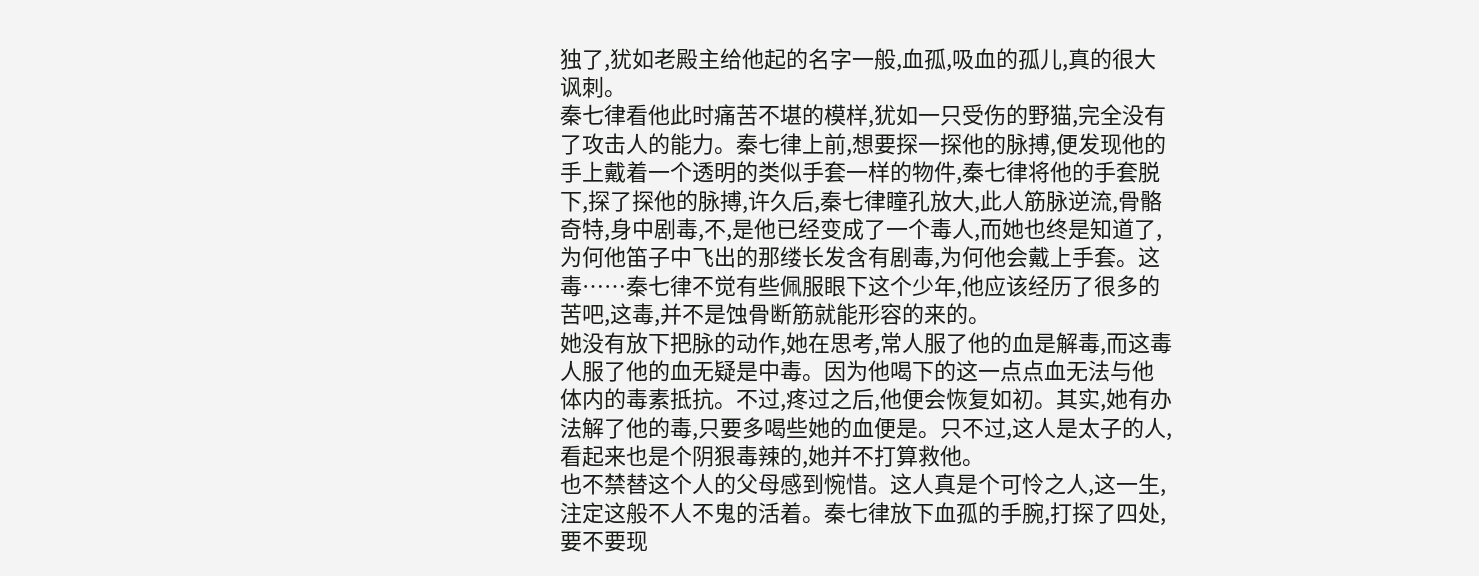独了,犹如老殿主给他起的名字一般,血孤,吸血的孤儿,真的很大讽刺。
秦七律看他此时痛苦不堪的模样,犹如一只受伤的野猫,完全没有了攻击人的能力。秦七律上前,想要探一探他的脉搏,便发现他的手上戴着一个透明的类似手套一样的物件,秦七律将他的手套脱下,探了探他的脉搏,许久后,秦七律瞳孔放大,此人筋脉逆流,骨骼奇特,身中剧毒,不,是他已经变成了一个毒人,而她也终是知道了,为何他笛子中飞出的那缕长发含有剧毒,为何他会戴上手套。这毒……秦七律不觉有些佩服眼下这个少年,他应该经历了很多的苦吧,这毒,并不是蚀骨断筋就能形容的来的。
她没有放下把脉的动作,她在思考,常人服了他的血是解毒,而这毒人服了他的血无疑是中毒。因为他喝下的这一点点血无法与他体内的毒素抵抗。不过,疼过之后,他便会恢复如初。其实,她有办法解了他的毒,只要多喝些她的血便是。只不过,这人是太子的人,看起来也是个阴狠毒辣的,她并不打算救他。
也不禁替这个人的父母感到惋惜。这人真是个可怜之人,这一生,注定这般不人不鬼的活着。秦七律放下血孤的手腕,打探了四处,要不要现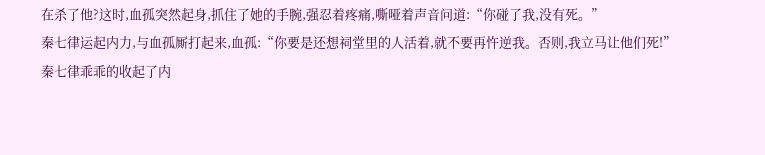在杀了他?这时,血孤突然起身,抓住了她的手腕,强忍着疼痛,嘶哑着声音问道:“你碰了我,没有死。”
秦七律运起内力,与血孤厮打起来,血孤:“你要是还想祠堂里的人活着,就不要再忤逆我。否则,我立马让他们死!”
秦七律乖乖的收起了内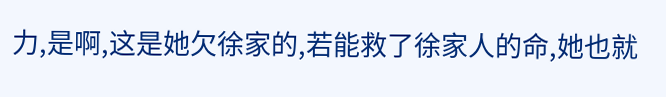力,是啊,这是她欠徐家的,若能救了徐家人的命,她也就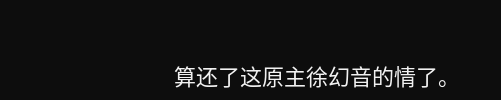算还了这原主徐幻音的情了。